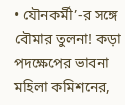• যৌনকর্মী’-র সঙ্গে বৌমার তুলনা! কড়া পদক্ষেপের ভাবনা মহিলা কমিশনের,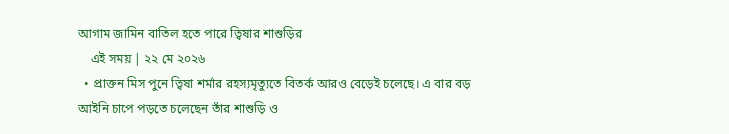আগাম জামিন বাতিল হতে পারে ত্বিষার শাশুড়ির
    এই সময় | ২২ মে ২০২৬
  • প্রাক্তন মিস পুনে ত্বিষা শর্মার রহস্যমৃত্যুতে বিতর্ক আরও বেড়েই চলেছে। এ বার বড় আইনি চাপে পড়তে চলেছেন তাঁর শাশুড়ি ও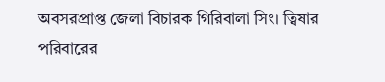অবসরপ্রাপ্ত জেলা বিচারক গিরিবালা সিং। ত্বিষার পরিবারের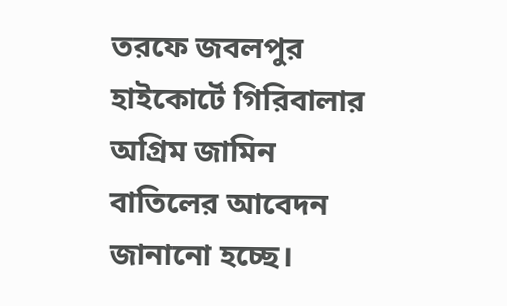তরফে জবলপুর হাইকোর্টে গিরিবালার অগ্রিম জামিন বাতিলের আবেদন জানানো হচ্ছে।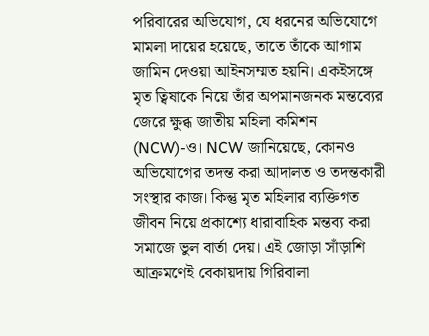পরিবারের অভিযোগ, যে ধরনের অভিযোগে মামলা দায়ের হয়েছে, তাতে তাঁকে আগাম জামিন দেওয়া আইনসম্মত হয়নি। একইসঙ্গে মৃত ত্বিষাকে নিয়ে তাঁর অপমানজনক মন্তব্যের জেরে ক্ষুব্ধ জাতীয় মহিলা কমিশন (NCW)-ও। NCW জানিয়েছে, কোনও অভিযোগের তদন্ত করা আদালত ও তদন্তকারী সংস্থার কাজ। কিন্তু মৃত মহিলার ব্যক্তিগত জীবন নিয়ে প্রকাশ্যে ধারাবাহিক মন্তব্য করা সমাজে ভুল বার্তা দেয়। এই জোড়া সাঁড়াশি আক্রমণেই বেকায়দায় গিরিবালা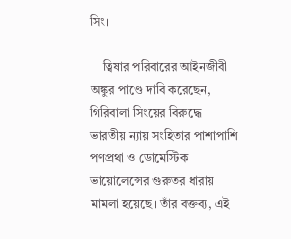সিং।

    ত্বিষার পরিবারের আইনজীবী অঙ্কুর পাণ্ডে দাবি করেছেন, গিরিবালা সিংয়ের বিরুদ্ধে ভারতীয় ন্যায় সংহিতার পাশাপাশি পণপ্রথা ও ডোমেস্টিক ভায়োলেন্সের গুরুতর ধারায় মামলা হয়েছে। তাঁর বক্তব্য, এই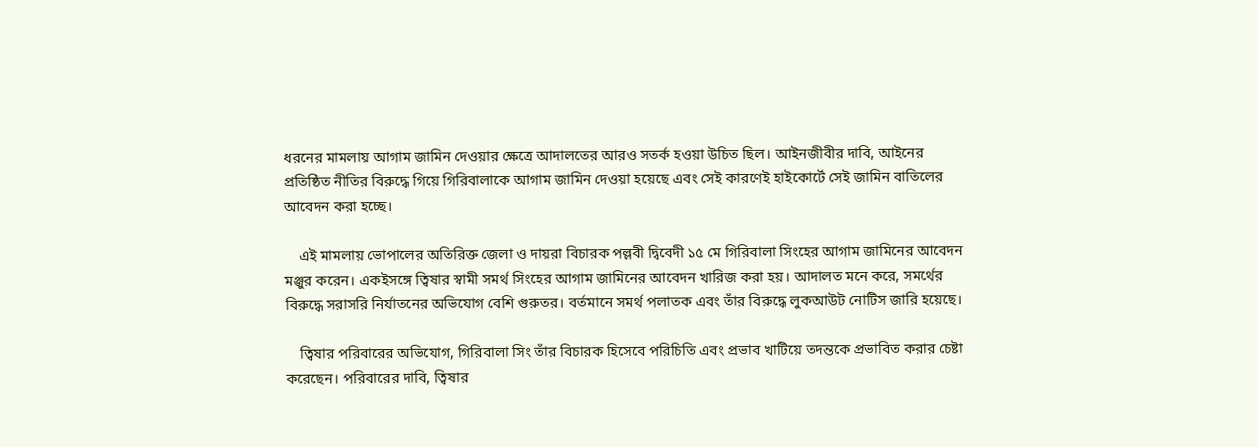ধরনের মামলায় আগাম জামিন দেওয়ার ক্ষেত্রে আদালতের আরও সতর্ক হওয়া উচিত ছিল। আইনজীবীর দাবি, আইনের প্রতিষ্ঠিত নীতির বিরুদ্ধে গিয়ে গিরিবালাকে আগাম জামিন দেওয়া হয়েছে এবং সেই কারণেই হাইকোর্টে সেই জামিন বাতিলের আবেদন করা হচ্ছে।

    এই মামলায় ভোপালের অতিরিক্ত জেলা ও দায়রা বিচারক পল্লবী দ্বিবেদী ১৫ মে গিরিবালা সিংহের আগাম জামিনের আবেদন মঞ্জুর করেন। একইসঙ্গে ত্বিষার স্বামী সমর্থ সিংহের আগাম জামিনের আবেদন খারিজ করা হয়। আদালত মনে করে, সমর্থের বিরুদ্ধে সরাসরি নির্যাতনের অভিযোগ বেশি গুরুতর। বর্তমানে সমর্থ পলাতক এবং তাঁর বিরুদ্ধে লুকআউট নোটিস জারি হয়েছে।

    ত্বিষার পরিবারের অভিযোগ, গিরিবালা সিং তাঁর বিচারক হিসেবে পরিচিতি এবং প্রভাব খাটিয়ে তদন্তকে প্রভাবিত করার চেষ্টা করেছেন। পরিবারের দাবি, ত্বিষার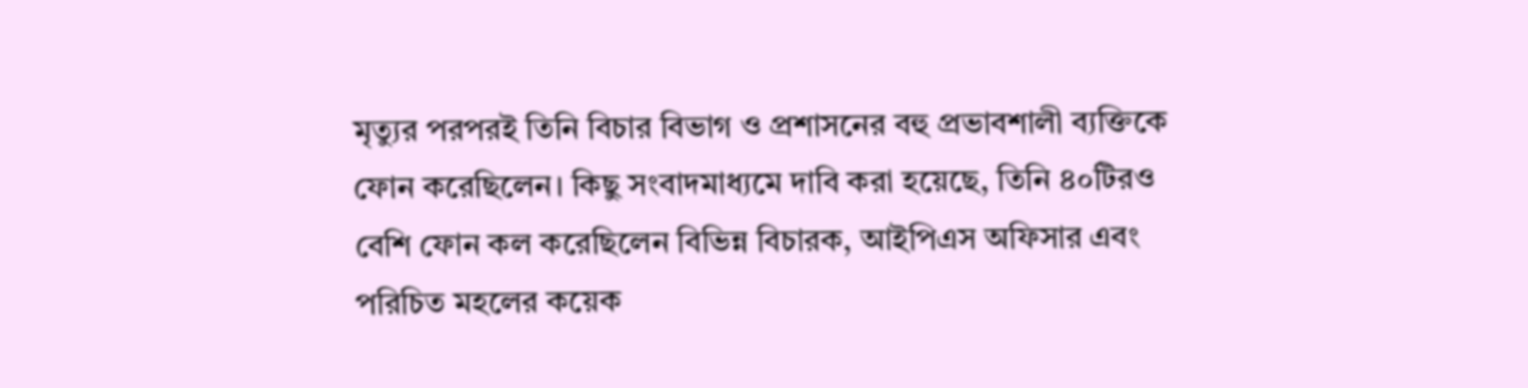মৃত্যুর পরপরই তিনি বিচার বিভাগ ও প্রশাসনের বহু প্রভাবশালী ব্যক্তিকে ফোন করেছিলেন। কিছু সংবাদমাধ্যমে দাবি করা হয়েছে, তিনি ৪০টিরও বেশি ফোন কল করেছিলেন বিভিন্ন বিচারক, আইপিএস অফিসার এবং পরিচিত মহলের কয়েক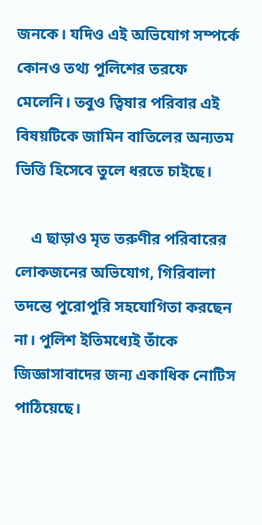জনকে। যদিও এই অভিযোগ সম্পর্কে কোনও তথ্য পুলিশের তরফে মেলেনি। তবুও ত্বিষার পরিবার এই বিষয়টিকে জামিন বাতিলের অন্যতম ভিত্তি হিসেবে তুলে ধরতে চাইছে।

    এ ছাড়াও মৃত তরুণীর পরিবারের লোকজনের অভিযোগ, গিরিবালা তদন্তে পুরোপুরি সহযোগিতা করছেন না। পুলিশ ইতিমধ্যেই তাঁকে জিজ্ঞাসাবাদের জন্য একাধিক নোটিস পাঠিয়েছে।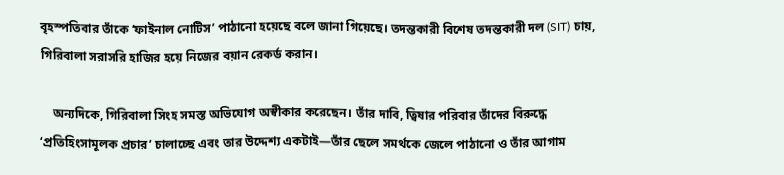বৃহস্পতিবার তাঁকে ‘ফাইনাল নোটিস’ পাঠানো হয়েছে বলে জানা গিয়েছে। তদন্তকারী বিশেষ তদন্তকারী দল (SIT) চায়, গিরিবালা সরাসরি হাজির হয়ে নিজের বয়ান রেকর্ড করান।

    অন্যদিকে, গিরিবালা সিংহ সমস্ত অভিযোগ অস্বীকার করেছেন। তাঁর দাবি, ত্বিষার পরিবার তাঁদের বিরুদ্ধে ‘প্রতিহিংসামূলক প্রচার’ চালাচ্ছে এবং তার উদ্দেশ্য একটাই—তাঁর ছেলে সমর্থকে জেলে পাঠানো ও তাঁর আগাম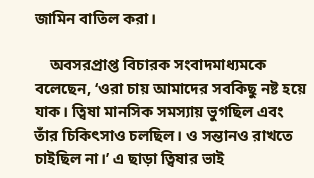জামিন বাতিল করা।

    অবসরপ্রাপ্ত বিচারক সংবাদমাধ্যমকে বলেছেন, ‘ওরা চায় আমাদের সবকিছু নষ্ট হয়ে যাক। ত্বিষা মানসিক সমস্যায় ভুগছিল এবং তাঁর চিকিৎসাও চলছিল। ও সন্তানও রাখতে চাইছিল না।’ এ ছাড়া ত্বিষার ভাই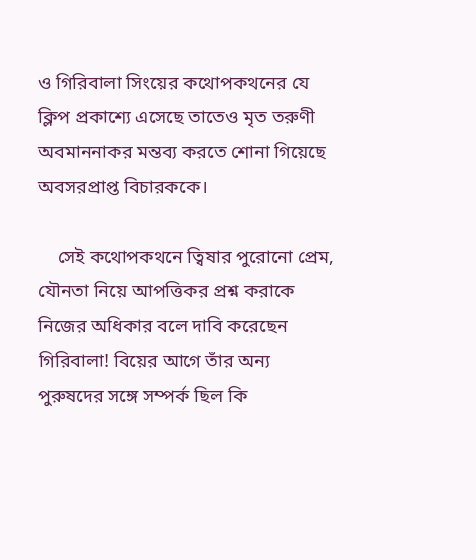ও গিরিবালা সিংয়ের কথোপকথনের যে ক্লিপ প্রকাশ্যে এসেছে তাতেও মৃত তরুণী অবমাননাকর মন্তব্য করতে শোনা গিয়েছে অবসরপ্রাপ্ত বিচারককে।

    সেই কথোপকথনে ত্বিষার পুরোনো প্রেম, যৌনতা নিয়ে আপত্তিকর প্রশ্ন করাকে নিজের অধিকার বলে দাবি করেছেন গিরিবালা! বিয়ের আগে তাঁর অন্য পুরুষদের সঙ্গে সম্পর্ক ছিল কি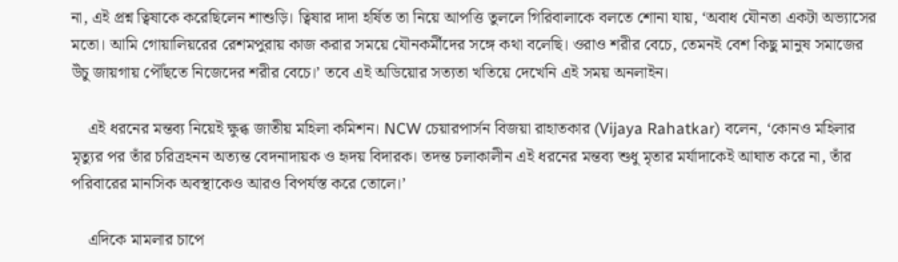না, এই প্রশ্ন ত্বিষাকে করেছিলেন শাশুড়ি। ত্বিষার দাদা হর্ষিত তা নিয়ে আপত্তি তুললে গিরিবালাকে বলতে শোনা যায়, ‘অবাধ যৌনতা একটা অভ্যাসের মতো। আমি গোয়ালিয়রের রেশমপুরায় কাজ করার সময়ে যৌনকর্মীদের সঙ্গে কথা বলেছি। ওরাও শরীর বেচে, তেমনই বেশ কিছু মানুষ সমাজের উঁচু জায়গায় পৌঁছতে নিজেদের শরীর বেচে।’ তবে এই অডিয়োর সত্যতা খতিয়ে দেখেনি এই সময় অনলাইন।

    এই ধরনের মন্তব্য নিয়েই ক্ষুব্ধ জাতীয় মহিলা কমিশন। NCW চেয়ারপার্সন বিজয়া রাহাতকার (Vijaya Rahatkar) বলেন, ‘কোনও মহিলার মৃত্যুর পর তাঁর চরিত্রহনন অত্যন্ত বেদনাদায়ক ও হৃদয় বিদারক। তদন্ত চলাকালীন এই ধরনের মন্তব্য শুধু মৃতার মর্যাদাকেই আঘাত করে না, তাঁর পরিবারের মানসিক অবস্থাকেও আরও বিপর্যস্ত করে তোলে।’

    এদিকে মামলার চাপে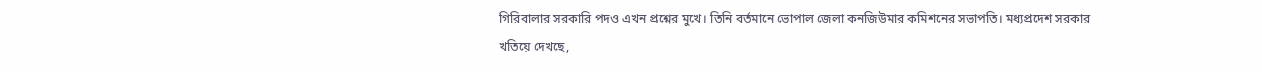গিরিবালার সরকারি পদও এখন প্রশ্নের মুখে। তিনি বর্তমানে ভোপাল জেলা কনজিউমার কমিশনের সভাপতি। মধ্যপ্রদেশ সরকার খতিয়ে দেখছে,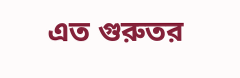এত গুরুতর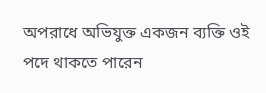অপরাধে অভিযুক্ত একজন ব্যক্তি ওই পদে থাকতে পারেন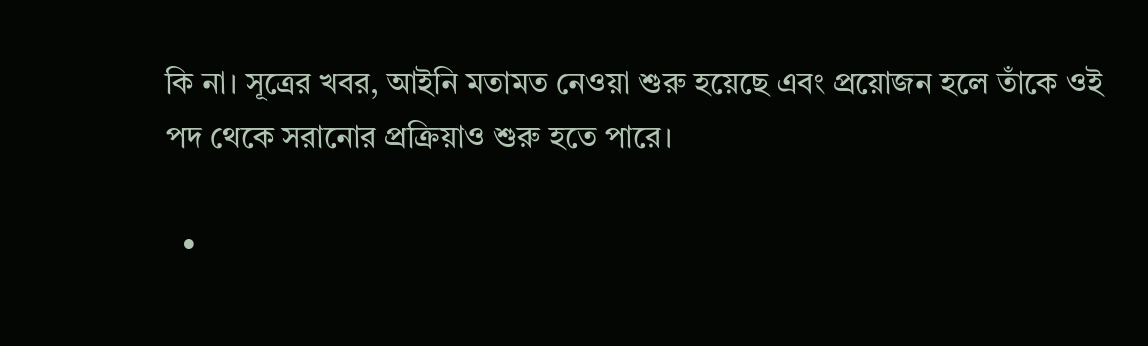কি না। সূত্রের খবর, আইনি মতামত নেওয়া শুরু হয়েছে এবং প্রয়োজন হলে তাঁকে ওই পদ থেকে সরানোর প্রক্রিয়াও শুরু হতে পারে।

  •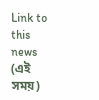Link to this news (এই সময়)